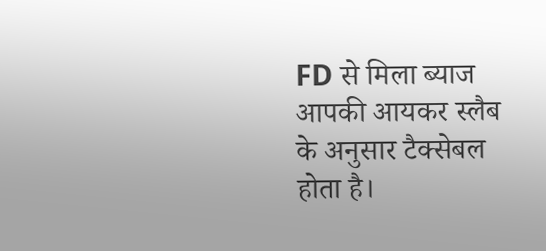FD से मिला ब्याज आपकी आयकर स्लैब के अनुसार टैक्सेबल होता है।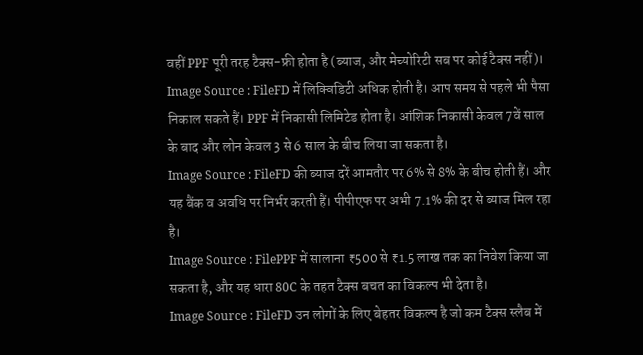वहीं PPF पूरी तरह टैक्स-फ्री होता है (ब्याज, और मेच्योरिटी सब पर कोई टैक्स नहीं)।
Image Source : FileFD में लिक्विडिटी अधिक होती है। आप समय से पहले भी पैसा निकाल सकते हैं। PPF में निकासी लिमिटेड होता है। आंशिक निकासी केवल 7वें साल के बाद और लोन केवल 3 से 6 साल के बीच लिया जा सकता है।
Image Source : FileFD की ब्याज दरें आमतौर पर 6% से 8% के बीच होती हैं। और यह बैंक व अवधि पर निर्भर करती हैं। पीपीएफ पर अभी 7.1% की दर से ब्याज मिल रहा है।
Image Source : FilePPF में सालाना ₹500 से ₹1.5 लाख तक का निवेश किया जा सकता है, और यह धारा 80C के तहत टैक्स बचत का विकल्प भी देता है।
Image Source : FileFD उन लोगों के लिए बेहतर विकल्प है जो कम टैक्स स्लैब में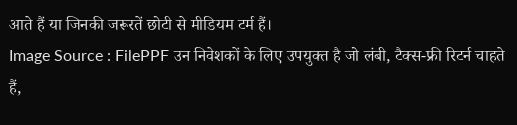आते हैं या जिनकी जरूरतें छोटी से मीडियम टर्म हैं।
Image Source : FilePPF उन निवेशकों के लिए उपयुक्त है जो लंबी, टैक्स-फ्री रिटर्न चाहते हैं,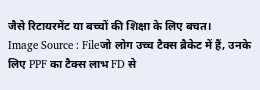जैसे रिटायरमेंट या बच्चों की शिक्षा के लिए बचत।
Image Source : Fileजो लोग उच्च टैक्स ब्रैकेट में हैं, उनके लिए PPF का टैक्स लाभ FD से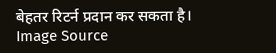बेहतर रिटर्न प्रदान कर सकता है।
Image Source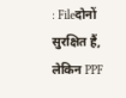: Fileदोनों सुरक्षित हैं, लेकिन PPF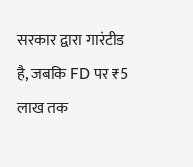सरकार द्वारा गारंटीड है, जबकि FD पर ₹5 लाख तक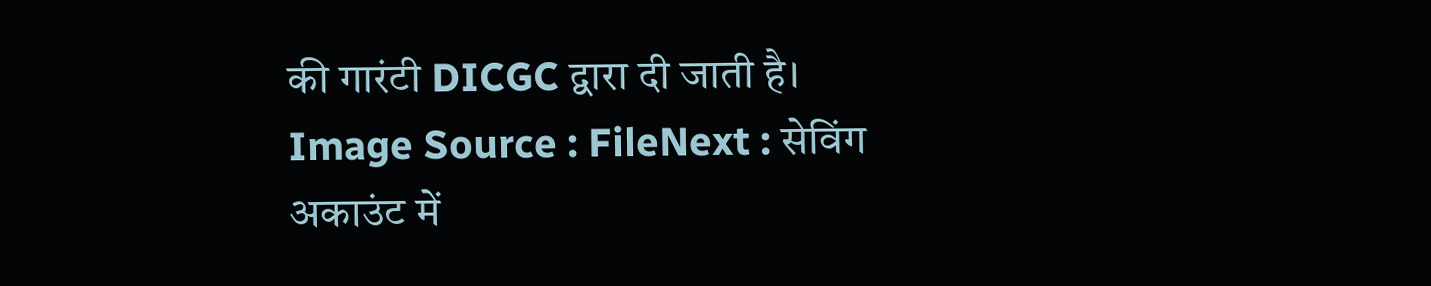की गारंटी DICGC द्वारा दी जाती है।
Image Source : FileNext : सेविंग अकाउंट में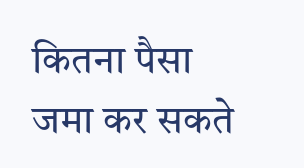कितना पैसा जमा कर सकते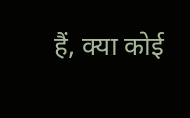हैं, क्या कोई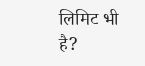लिमिट भी है?